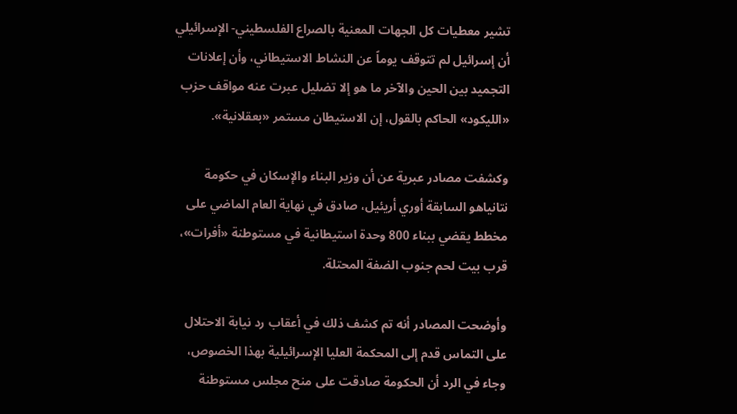تشير معطيات كل الجهات المعنية بالصراع الفلسطيني- الإسرائيلي أن إسرائيل لم تتوقف يوماً عن النشاط الاستيطاني، وأن إعلانات التجميد بين الحين والآخر ما هو إلا تضليل عبرت عنه مواقف حزب «الليكود» الحاكم بالقول، إن الاستيطان مستمر «بعقلانية».

وكشفت مصادر عبرية عن أن وزير البناء والإسكان في حكومة نتانياهو السابقة أوري أريئيل، صادق في نهاية العام الماضي على مخطط يقضي ببناء 800 وحدة استيطانية في مستوطنة «أفرات»، قرب بيت لحم جنوب الضفة المحتلة.

وأوضحت المصادر أنه تم كشف ذلك في أعقاب رد نيابة الاحتلال على التماس قدم إلى المحكمة العليا الإسرائيلية بهذا الخصوص، وجاء في الرد أن الحكومة صادقت على منح مجلس مستوطنة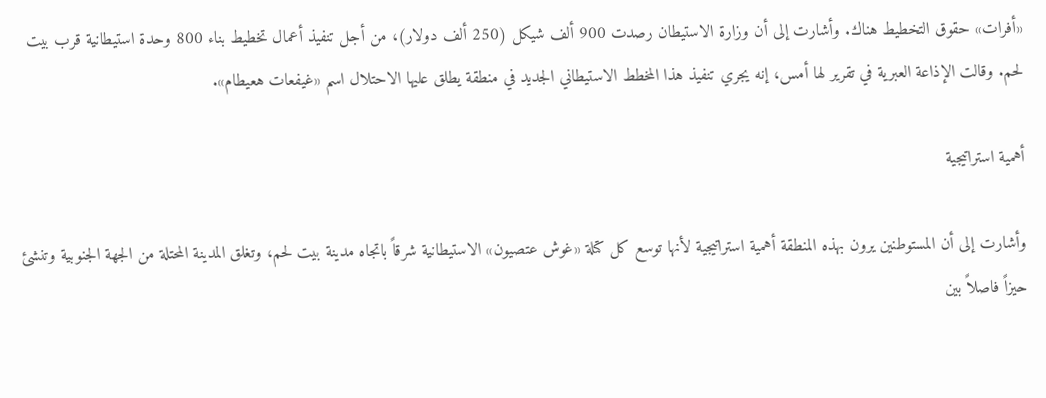«أفرات» حقوق التخطيط هناك. وأشارت إلى أن وزارة الاستيطان رصدت 900 ألف شيكل (250 ألف دولار)، من أجل تنفيذ أعمال تخطيط بناء 800 وحدة استيطانية قرب بيت لحم. وقالت الإذاعة العبرية في تقرير لها أمس، إنه يجري تنفيذ هذا المخطط الاستيطاني الجديد في منطقة يطلق عليها الاحتلال اسم «غيفعات هعيطام».

أهمية استراتيجية

وأشارت إلى أن المستوطنين يرون بهذه المنطقة أهمية استراتيجية لأنها توسع كل كتلة «غوش عتصيون» الاستيطانية شرقاً باتجاه مدينة بيت لحم، وتغلق المدينة المحتلة من الجهة الجنوبية وتنشئ حيزاً فاصلاً بين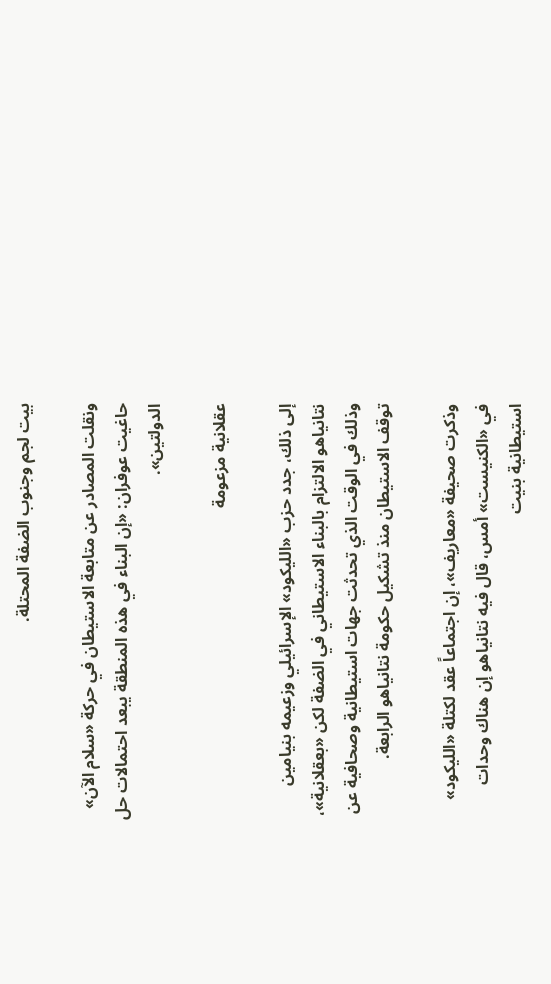بيت لجم وجنوب الضفة المحتلة.

ونقلت المصادر عن متابعة الاستيطان في حركة «سلام الآن» حاغيت عوفران: «إن البناء في هذه المنطقة يبعد احتمالات حل الدولتين».

عقلانية مزعومة

إلى ذلك، جدد حزب «الليكود» الإسرائيلي وزعيمه بنيامين نتانياهو الالتزام بالبناء الاستيطاني في الضفة لكن «بعقلانية»، وذلك في الوقت الذي تحدثت جهات استيطانية وصحافية عن توقف الاستيطان منذ تشكيل حكومة نتانياهو الرابعة.

وذكرت صحيفة «معاريف»، إن اجتماعاً عقد لكتلة «الليكود» في «الكنيست» أمس، قال فيه نتانياهو إن هناك وحدات استيطانية بنيت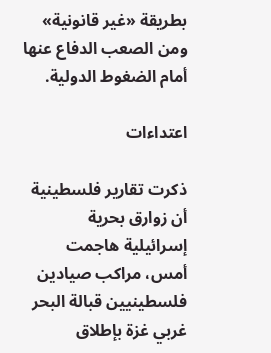بطريقة «غير قانونية» ومن الصعب الدفاع عنها أمام الضغوط الدولية.

اعتداءات

ذكرت تقارير فلسطينية أن زوارق بحرية إسرائيلية هاجمت أمس، مراكب صيادين فلسطينيين قبالة البحر غربي غزة بإطلاق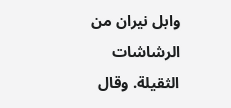وابل نيران من الرشاشات الثقيلة. وقال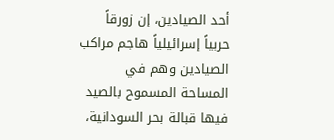أحد الصيادين، إن زورقاً حربياً إسرائيلياً هاجم مراكب الصيادين وهم في المساحة المسموح بالصيد فيها قبالة بحر السودانية،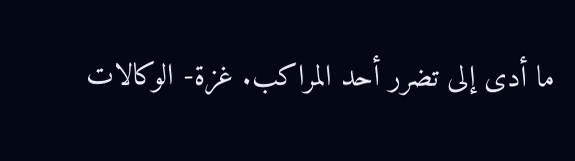ما أدى إلى تضرر أحد المراكب. غزة- الوكالات